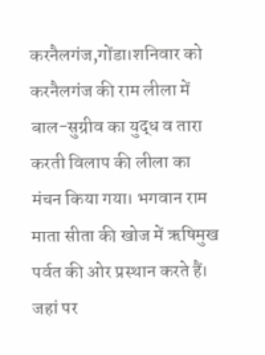करनैलगंज,गोंडा।शनिवार को करनैलगंज की राम लीला में बाल-सुग्रीव का युद्ध व तारा करती विलाप की लीला का मंचन किया गया। भगवान राम माता सीता की खोज में ऋषिमुख पर्वत की ओर प्रस्थान करते हैं। जहां पर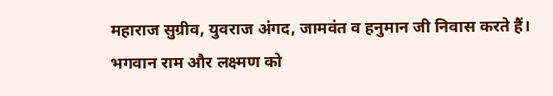महाराज सुग्रीव, युवराज अंगद, जामवंत व हनुमान जी निवास करते हैं। भगवान राम और लक्ष्मण को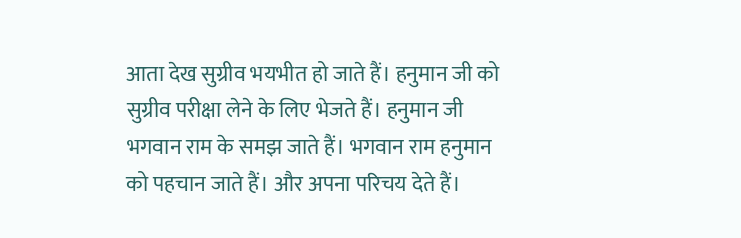आता देख सुग्रीव भयभीत हो जाते हैं। हनुमान जी को सुग्रीव परीक्षा लेने के लिए भेजते हैं। हनुमान जी भगवान राम के समझ जाते हैं। भगवान राम हनुमान को पहचान जाते हैं। और अपना परिचय देते हैं।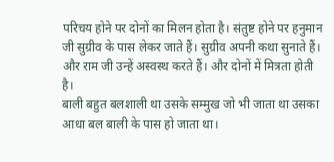परिचय होने पर दोनों का मिलन होता है। संतुष्ट होने पर हनुमान जी सुग्रीव के पास लेकर जाते हैं। सुग्रीव अपनी कथा सुनाते हैं। और राम जी उन्हें अस्वस्थ करते हैं। और दोनों में मित्रता होती है।
बाली बहुत बलशाली था उसके सम्मुख जो भी जाता था उसका आधा बल बाली के पास हो जाता था।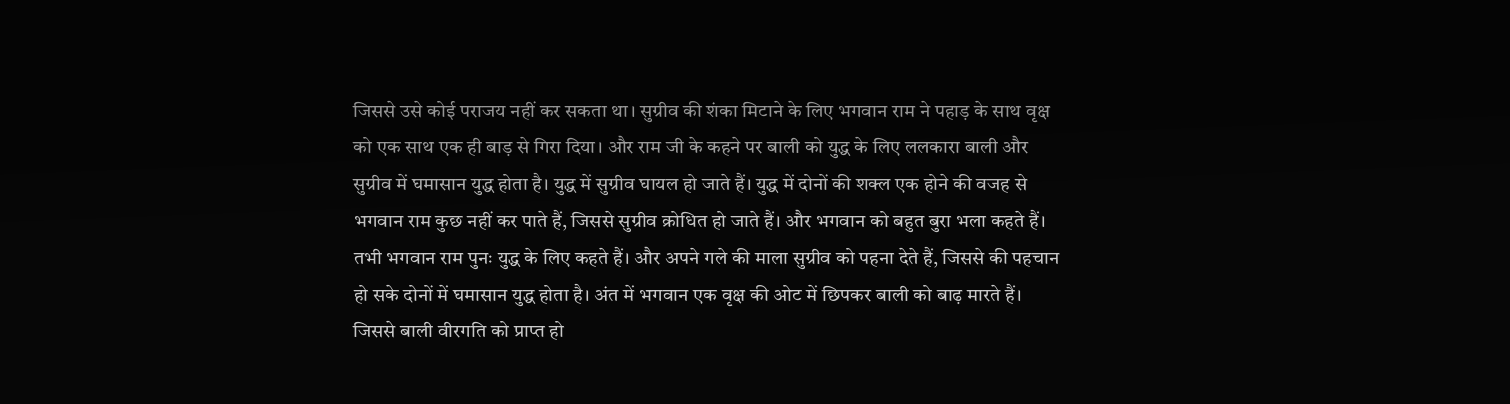जिससे उसे कोई पराजय नहीं कर सकता था। सुग्रीव की शंका मिटाने के लिए भगवान राम ने पहाड़ के साथ वृक्ष को एक साथ एक ही बाड़ से गिरा दिया। और राम जी के कहने पर बाली को युद्ध के लिए ललकारा बाली और सुग्रीव में घमासान युद्ध होता है। युद्ध में सुग्रीव घायल हो जाते हैं। युद्ध में दोनों की शक्ल एक होने की वजह से भगवान राम कुछ नहीं कर पाते हैं, जिससे सुग्रीव क्रोधित हो जाते हैं। और भगवान को बहुत बुरा भला कहते हैं। तभी भगवान राम पुनः युद्ध के लिए कहते हैं। और अपने गले की माला सुग्रीव को पहना देते हैं, जिससे की पहचान हो सके दोनों में घमासान युद्ध होता है। अंत में भगवान एक वृक्ष की ओट में छिपकर बाली को बाढ़ मारते हैं। जिससे बाली वीरगति को प्राप्त हो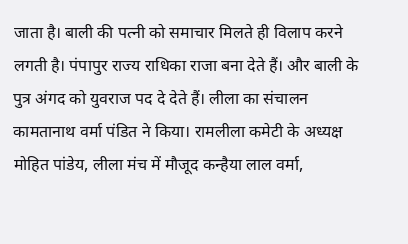जाता है। बाली की पत्नी को समाचार मिलते ही विलाप करने लगती है। पंपापुर राज्य राधिका राजा बना देते हैं। और बाली के पुत्र अंगद को युवराज पद दे देते हैं। लीला का संचालन कामतानाथ वर्मा पंडित ने किया। रामलीला कमेटी के अध्यक्ष मोहित पांडेय, लीला मंच में मौजूद कन्हैया लाल वर्मा,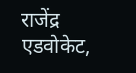राजेंद्र एडवोकेट,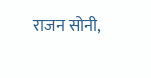राजन सोनी,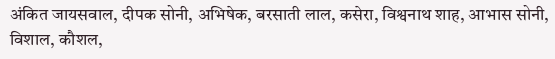अंकित जायसवाल, दीपक सोनी, अभिषेक, बरसाती लाल, कसेरा, विश्वनाथ शाह, आभास सोनी, विशाल, कौशल,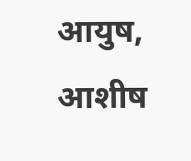आयुष, आशीष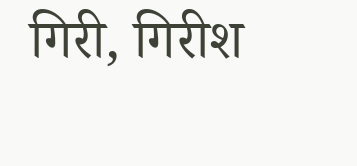गिरी, गिरीश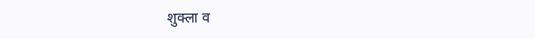शुक्ला व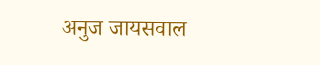अनुज जायसवाल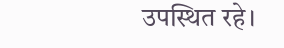उपस्थित रहे।